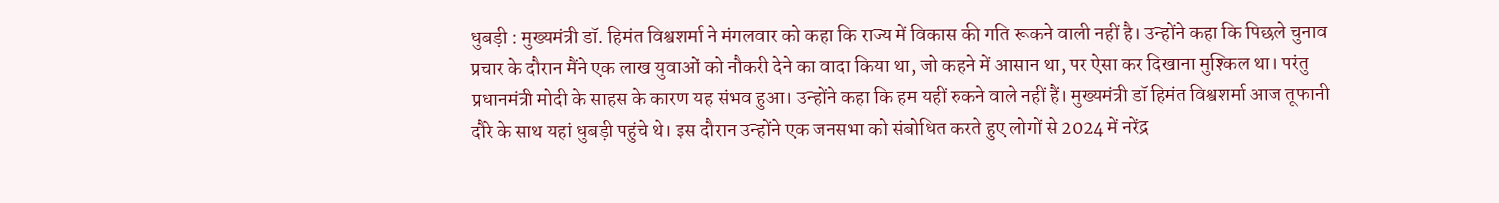धुबड़ी : मुख्यमंत्री डॉ. हिमंत विश्वशर्मा ने मंगलवार को कहा कि राज्य में विकास की गति रूकने वाली नहीं है। उन्होंने कहा कि पिछले चुनाव प्रचार के दौरान मैंने एक लाख युवाओं को नौकरी देने का वादा किया था, जो कहने में आसान था, पर ऐसा कर दिखाना मुश्किल था। परंतु प्रधानमंत्री मोदी के साहस के कारण यह संभव हुआ। उन्होंने कहा कि हम यहीं रुकने वाले नहीं हैं। मुख्यमंत्री डॉ हिमंत विश्वशर्मा आज तूफानी दौरे के साथ यहां धुबड़ी पहुंचे थे। इस दौरान उन्होंने एक जनसभा को संबोधित करते हुए लोगों से 2024 में नरेंद्र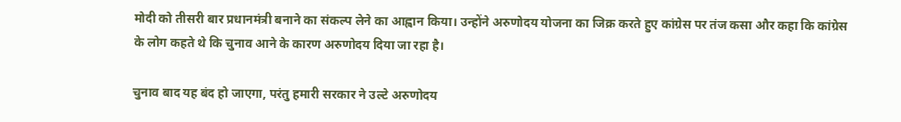मोदी को तीसरी बार प्रधानमंत्री बनाने का संकल्प लेने का आह्वान किया। उन्होंने अरुणोदय योजना का जिक्र करते हुए कांग्रेस पर तंज कसा और कहा कि कांग्रेस के लोग कहते थे कि चुनाव आने के कारण अरुणोदय दिया जा रहा है।

चुनाव बाद यह बंद हो जाएगा, परंतु हमारी सरकार ने उल्टे अरुणोदय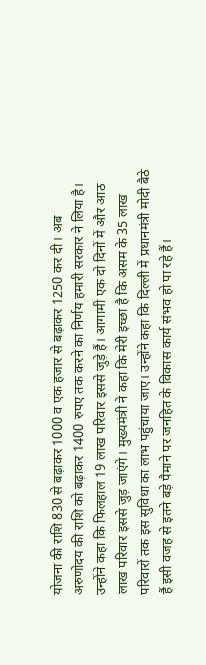योजना की राशि 830 से बढ़ाकर 1000 व एक हजार से बढ़ाकर 1250 कर दी। अब अरुणोदय की राशि को बढ़ाकर 1400 रुपए तक करने का निर्णय हमारी सरकार ने लिया है। उन्होंने कहा कि फिलहाल 19 लाख परिवार इससे जुड़े हैं। आगामी एक दो दिनों में और आठ लाख परिवार इससे जुड़ जाएंगे। मुख्यमंत्री ने कहा कि मेरी इच्छा है कि असम के 35 लाख परिवारों तक इस सुविधा का लाभ पहुंचाया जाए। उन्होंने कहा कि दिल्ली में प्रधानमंत्री मोदी बैठे हैं इसी वजह से इतने बड़े पैमाने पर जनहित के विकास कार्य संभव हो पा रहे हैं।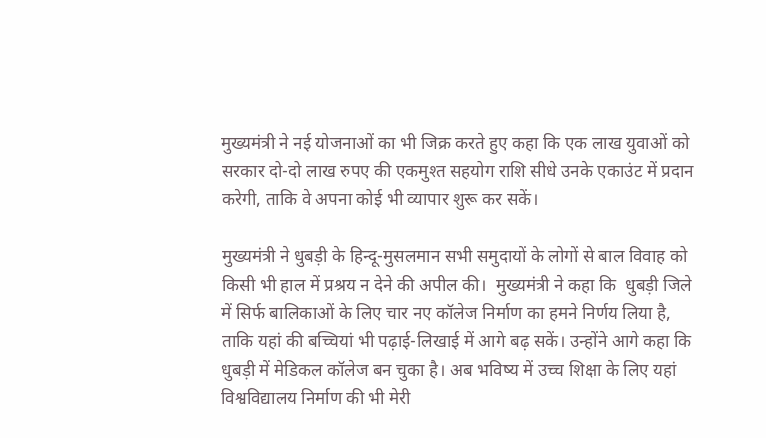मुख्यमंत्री ने नई योजनाओं का भी जिक्र करते हुए कहा कि एक लाख युवाओं को सरकार दो-दो लाख रुपए की एकमुश्त सहयोग राशि सीधे उनके एकाउंट में प्रदान करेगी, ताकि वे अपना कोई भी व्यापार शुरू कर सकें।

मुख्यमंत्री ने धुबड़ी के हिन्दू-मुसलमान सभी समुदायों के लोगों से बाल विवाह को किसी भी हाल में प्रश्रय न देने की अपील की।  मुख्यमंत्री ने कहा कि  धुबड़ी जिले में सिर्फ बालिकाओं के लिए चार नए कॉलेज निर्माण का हमने निर्णय लिया है, ताकि यहां की बच्चियां भी पढ़ाई-लिखाई में आगे बढ़ सकें। उन्होंने आगे कहा कि धुबड़ी में मेडिकल कॉलेज बन चुका है। अब भविष्य में उच्च शिक्षा के लिए यहां विश्वविद्यालय निर्माण की भी मेरी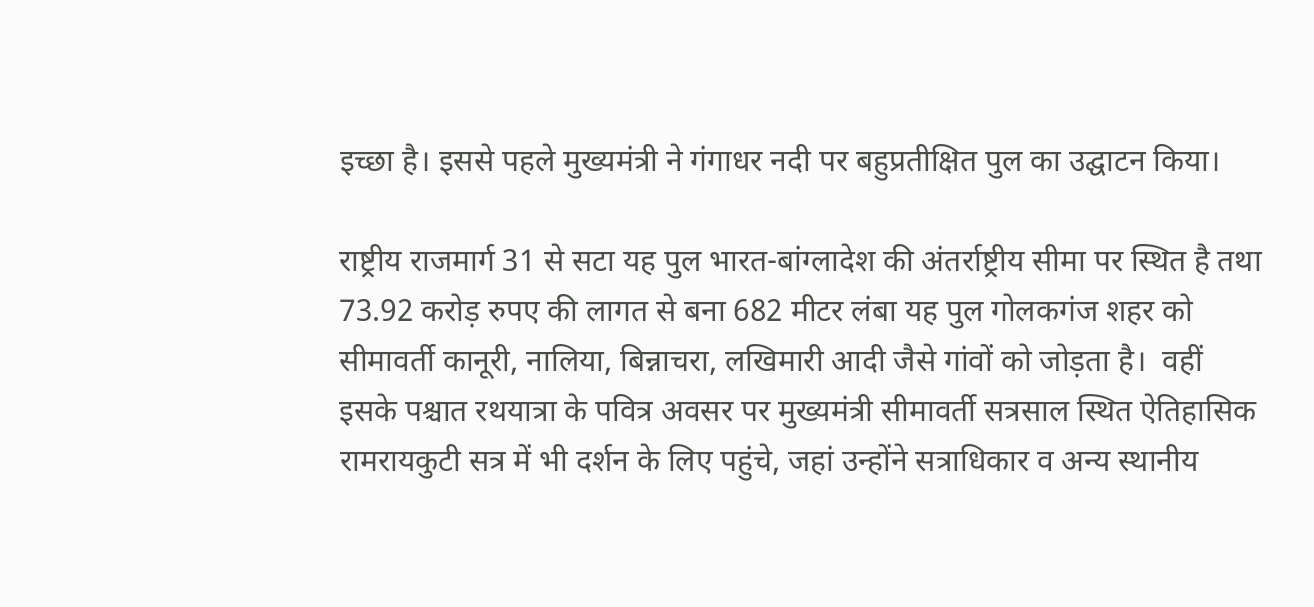इच्छा है। इससे पहले मुख्यमंत्री ने गंगाधर नदी पर बहुप्रतीक्षित पुल का उद्घाटन किया।

राष्ट्रीय राजमार्ग 31 से सटा यह पुल भारत-बांग्लादेश की अंतर्राष्ट्रीय सीमा पर स्थित है तथा 73.92 करोड़ रुपए की लागत से बना 682 मीटर लंबा यह पुल गोलकगंज शहर को सीमावर्ती कानूरी, नालिया, बिन्नाचरा, लखिमारी आदी जैसे गांवों को जोड़ता है।  वहीं इसके पश्चात रथयात्रा के पवित्र अवसर पर मुख्यमंत्री सीमावर्ती सत्रसाल स्थित ऐतिहासिक रामरायकुटी सत्र में भी दर्शन के लिए पहुंचे, जहां उन्होंने सत्राधिकार व अन्य स्थानीय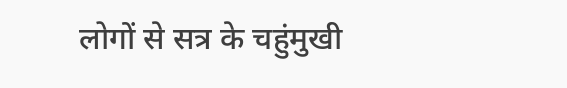लोगों से सत्र के चहुंमुखी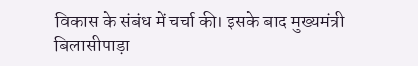विकास के संबंध में चर्चा की। इसके बाद मुख्यमंत्री बिलासीपाड़ा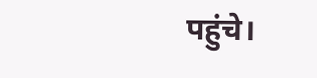पहुंचे।